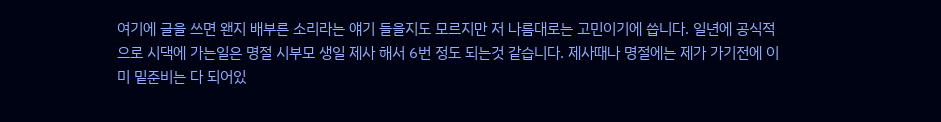여기에 글을 쓰면 왠지 배부른 소리라는 얘기 들을지도 모르지만 저 나름대로는 고민이기에 씁니다. 일년에 공식적으로 시댁에 가는일은 명절 시부모 생일 제사 해서 6번 정도 되는것 같습니다. 제사때나 명절에는 제가 가기전에 이미 밑준비는 다 되어있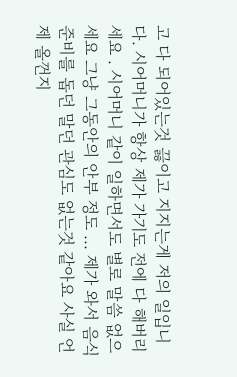고 다 되어있는것 끓이고 지지는게 저의 일입니다. 시어머니가 항상 제가 가기도 전에 다 해버리세요 . 시어머니 같이 일하면서도 별로 말씀 없으세요 그냥 그동안의 안부 정도 ... 제가 와서 음식준비를 돕던 말던 관심도 없는것 같아요 사실 언제 올껀지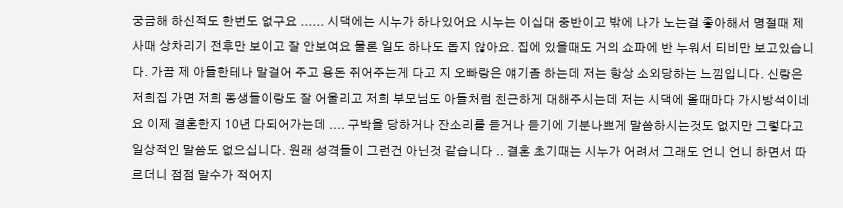궁금해 하신적도 한번도 없구요 ...... 시댁에는 시누가 하나있어요 시누는 이십대 중반이고 밖에 나가 노는걸 좋아해서 명절때 제사때 상차리기 전후만 보이고 잘 안보여요 물론 일도 하나도 돕지 않아요. 집에 있을때도 거의 쇼파에 반 누워서 티비만 보고있습니다. 가끔 제 아들한테나 말걸어 주고 용돈 쥐어주는게 다고 지 오빠랑은 얘기좀 하는데 저는 항상 소외당하는 느낌입니다. 신랑은 저희집 가면 저희 동생들이랑도 잘 어울리고 저희 부모님도 아들처럼 친근하게 대해주시는데 저는 시댁에 올때마다 가시방석이네요 이제 결혼한지 10년 다되어가는데 .... 구박을 당하거나 잔소리를 듣거나 듣기에 기분나쁘게 말씀하시는것도 없지만 그렇다고 일상적인 말씀도 없으십니다. 원래 성격들이 그런건 아닌것 같습니다 .. 결혼 초기때는 시누가 어려서 그래도 언니 언니 하면서 따르더니 점점 말수가 적어지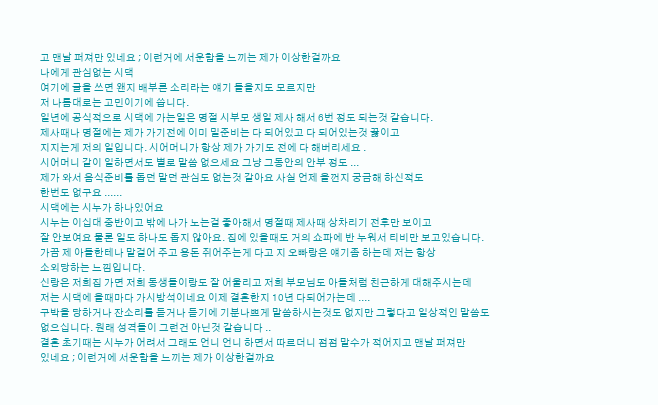고 맨날 퍼져만 있네요 ; 이런거에 서운함을 느끼는 제가 이상한걸까요
나에게 관심없는 시댁
여기에 글을 쓰면 왠지 배부른 소리라는 얘기 들을지도 모르지만
저 나름대로는 고민이기에 씁니다.
일년에 공식적으로 시댁에 가는일은 명절 시부모 생일 제사 해서 6번 정도 되는것 같습니다.
제사때나 명절에는 제가 가기전에 이미 밑준비는 다 되어있고 다 되어있는것 끓이고
지지는게 저의 일입니다. 시어머니가 항상 제가 가기도 전에 다 해버리세요 .
시어머니 같이 일하면서도 별로 말씀 없으세요 그냥 그동안의 안부 정도 ...
제가 와서 음식준비를 돕던 말던 관심도 없는것 같아요 사실 언제 올껀지 궁금해 하신적도
한번도 없구요 ......
시댁에는 시누가 하나있어요
시누는 이십대 중반이고 밖에 나가 노는걸 좋아해서 명절때 제사때 상차리기 전후만 보이고
잘 안보여요 물론 일도 하나도 돕지 않아요. 집에 있을때도 거의 쇼파에 반 누워서 티비만 보고있습니다.
가끔 제 아들한테나 말걸어 주고 용돈 쥐어주는게 다고 지 오빠랑은 얘기좀 하는데 저는 항상
소외당하는 느낌입니다.
신랑은 저희집 가면 저희 동생들이랑도 잘 어울리고 저희 부모님도 아들처럼 친근하게 대해주시는데
저는 시댁에 올때마다 가시방석이네요 이제 결혼한지 10년 다되어가는데 ....
구박을 당하거나 잔소리를 듣거나 듣기에 기분나쁘게 말씀하시는것도 없지만 그렇다고 일상적인 말씀도
없으십니다. 원래 성격들이 그런건 아닌것 같습니다 ..
결혼 초기때는 시누가 어려서 그래도 언니 언니 하면서 따르더니 점점 말수가 적어지고 맨날 퍼져만
있네요 ; 이런거에 서운함을 느끼는 제가 이상한걸까요